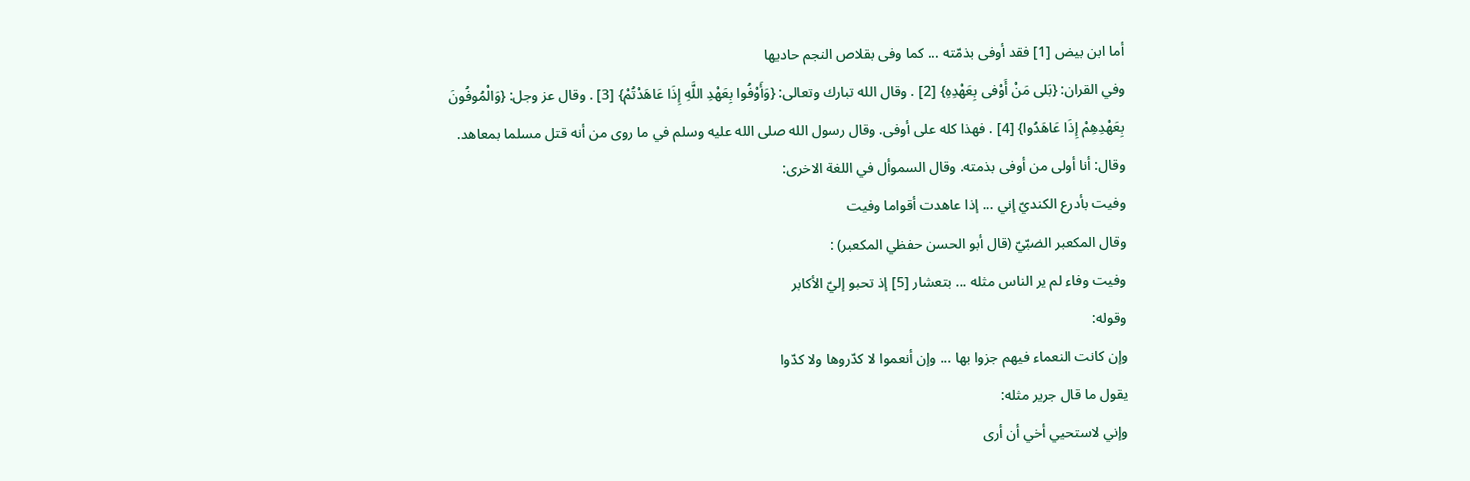أما ابن بيض [1] فقد أوفى بذمّته ... كما وفى بقلاص النجم حاديها
وفي القران: {بَلى مَنْ أَوْفى بِعَهْدِهِ} [2] . وقال الله تبارك وتعالى: {وَأَوْفُوا بِعَهْدِ اللَّهِ إِذَا عَاهَدْتُمْ} [3] . وقال عز وجل: {وَالْمُوفُونَ بِعَهْدِهِمْ إِذَا عَاهَدُوا} [4] . فهذا كله على أوفى. وقال رسول الله صلى الله عليه وسلم في ما روى من أنه قتل مسلما بمعاهد. وقال: أنا أولى من أوفى بذمته. وقال السموأل في اللغة الاخرى:
وفيت بأدرع الكنديّ إني ... إذا عاهدت أقواما وفيت
وقال المكعبر الضبّيّ (قال أبو الحسن حفظي المكعبر) :
وفيت وفاء لم ير الناس مثله ... بتعشار [5] إذ تحبو إليّ الأكابر
وقوله:
وإن كانت النعماء فيهم جزوا بها ... وإن أنعموا لا كدّروها ولا كدّوا
يقول ما قال جرير مثله:
وإني لاستحيي أخي أن أرى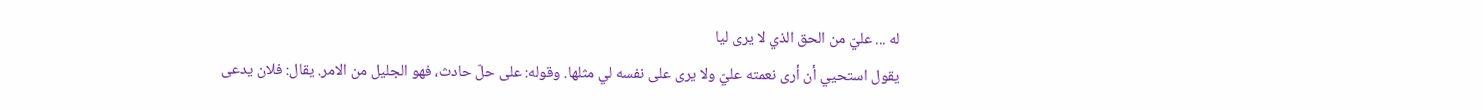له ... عليّ من الحق الذي لا يرى ليا
يقول استحيي أن أرى نعمته عليّ ولا يرى على نفسه لي مثلها. وقوله: على حلّ حادث، فهو الجليل من الامر. يقال: فلان يدعى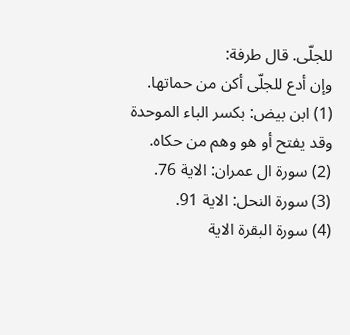للجلّى. قال طرفة:
وإن أدع للجلّى أكن من حماتها.
(1) ابن بيض: بكسر الباء الموحدة وقد يفتح أو هو وهم من حكاه.
(2) سورة ال عمران: الاية 76.
(3) سورة النحل: الاية 91.
(4) سورة البقرة الاية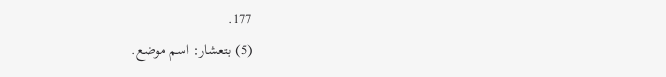177.
(5) بتعشار: اسم موضع.